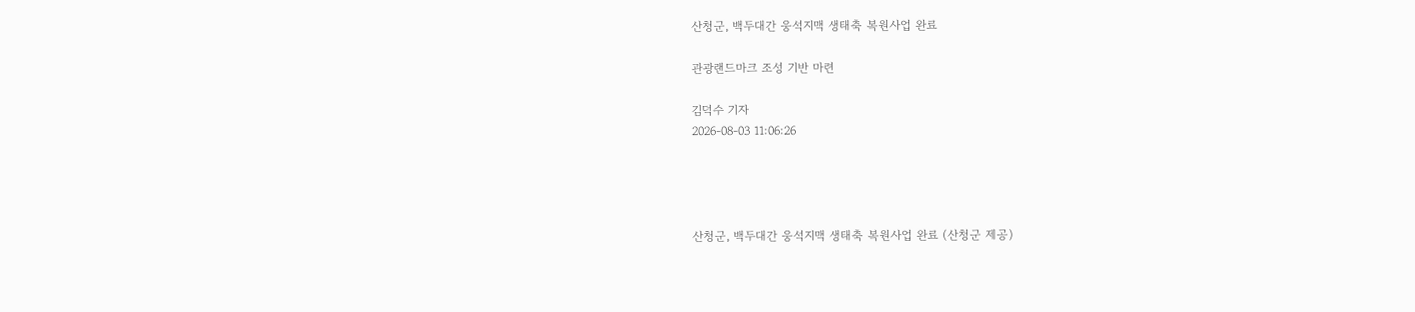산청군, 백두대간 웅석지맥 생태축 복원사업 완료

관광랜드마크 조성 기반 마련

김덕수 기자
2026-08-03 11:06:26




산청군, 백두대간 웅석지맥 생태축 복원사업 완료 (산청군 제공)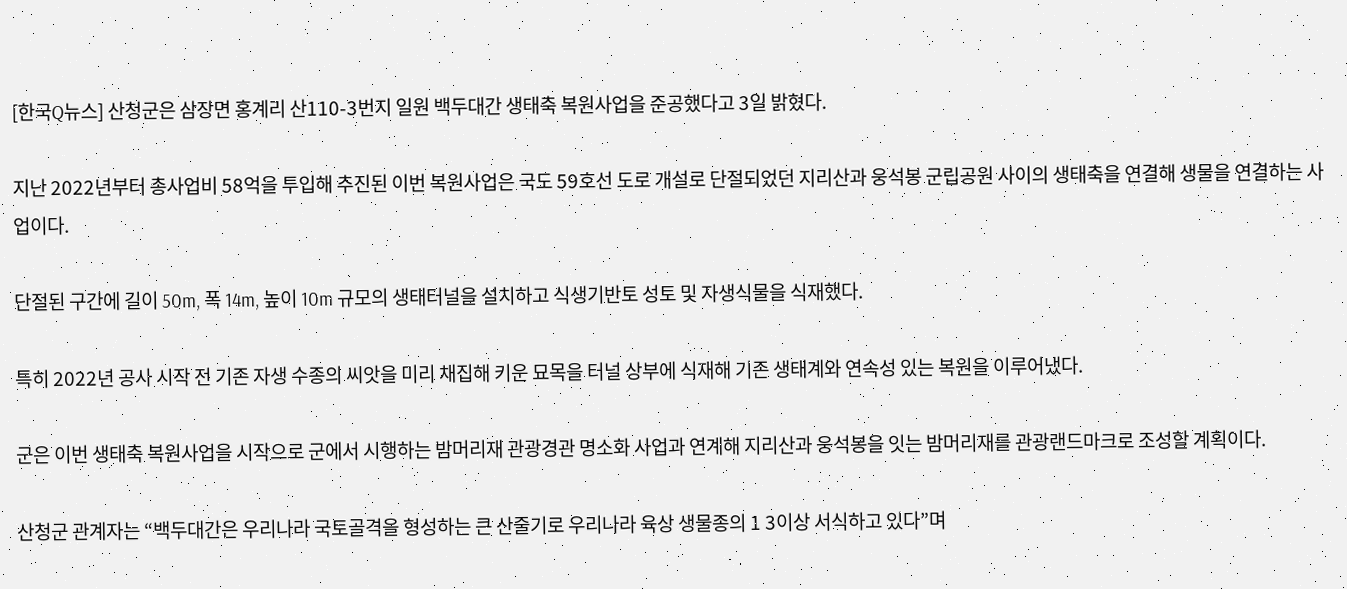[한국Q뉴스] 산청군은 삼장면 홍계리 산110-3번지 일원 백두대간 생태축 복원사업을 준공했다고 3일 밝혔다.

지난 2022년부터 총사업비 58억을 투입해 추진된 이번 복원사업은 국도 59호선 도로 개설로 단절되었던 지리산과 웅석봉 군립공원 사이의 생태축을 연결해 생물을 연결하는 사업이다.

단절된 구간에 길이 50m, 폭 14m, 높이 10m 규모의 생태터널을 설치하고 식생기반토 성토 및 자생식물을 식재했다.

특히 2022년 공사 시작 전 기존 자생 수종의 씨앗을 미리 채집해 키운 묘목을 터널 상부에 식재해 기존 생태계와 연속성 있는 복원을 이루어냈다.

군은 이번 생태축 복원사업을 시작으로 군에서 시행하는 밤머리재 관광경관 명소화 사업과 연계해 지리산과 웅석봉을 잇는 밤머리재를 관광랜드마크로 조성할 계획이다.

산청군 관계자는 “백두대간은 우리나라 국토골격을 형성하는 큰 산줄기로 우리나라 육상 생물종의 1 3이상 서식하고 있다”며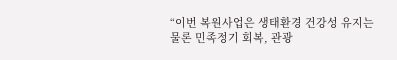“이번 복원사업은 생태환경 건강성 유지는 물론 민족정기 회복, 관광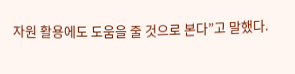자원 활용에도 도움을 줄 것으로 본다”고 말했다.